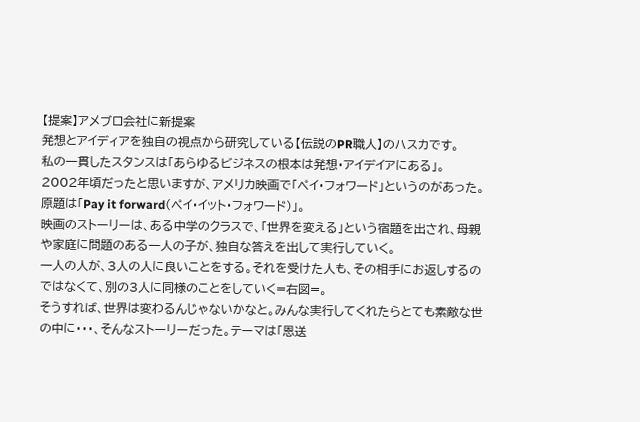【提案】アメブロ会社に新提案
発想とアイディアを独自の視点から研究している【伝説のPR職人】のハスカです。
私の一貫したスタンスは「あらゆるビジネスの根本は発想・アイデイアにある」。
2002年頃だったと思いますが、アメリカ映画で「ペイ・フォワード」というのがあった。原題は「Pay it forward(ペイ・イット・フォワード)」。
映画のストーリーは、ある中学のクラスで、「世界を変える」という宿題を出され、母親や家庭に問題のある一人の子が、独自な答えを出して実行していく。
一人の人が、3人の人に良いことをする。それを受けた人も、その相手にお返しするのではなくて、別の3人に同様のことをしていく=右図=。
そうすれば、世界は変わるんじゃないかなと。みんな実行してくれたらとても素敵な世の中に・・・、そんなストーリーだった。テーマは「恩送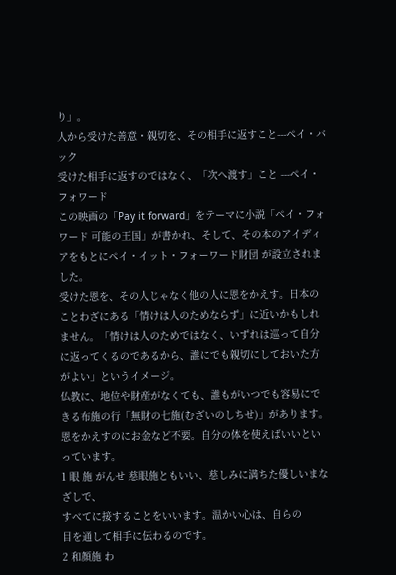り」。
人から受けた善意・親切を、その相手に返すこと---ペイ・バック
受けた相手に返すのではなく、「次へ渡す」こと ---ペイ・フォワード
この映画の「Pay it forward」をテーマに小説「ペイ・フォワード 可能の王国」が書かれ、そして、その本のアイディアをもとにペイ・イット・フォーワード財団 が設立されました。
受けた恩を、その人じゃなく他の人に恩をかえす。日本のことわざにある「情けは人のためならず」に近いかもしれません。「情けは人のためではなく、いずれは巡って自分に返ってくるのであるから、誰にでも親切にしておいた方がよい」というイメージ。
仏教に、地位や財産がなくても、誰もがいつでも容易にできる布施の行「無財の七施(むざいのしちせ)」があります。恩をかえすのにお金など不要。自分の体を使えばいいといっています。
1 眼 施 がんせ 慈眼施ともいい、慈しみに満ちた優しいまなざしで、
すべてに接することをいいます。温かい心は、自らの
目を通して相手に伝わるのです。
2 和顔施 わ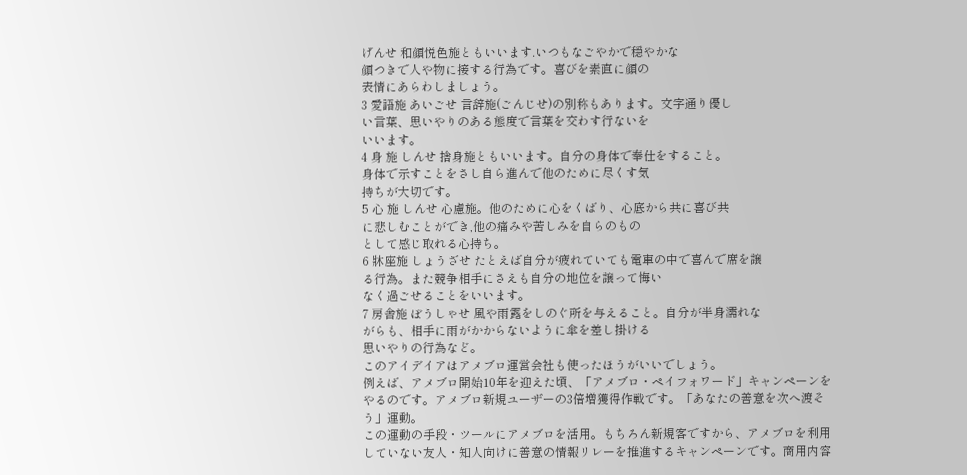げんせ 和顔悦色施ともいいます.いつもなごやかで穏やかな
顔つきで人や物に接する行為です。喜びを素直に顔の
表情にあらわしましょう。
3 愛語施 あいごせ 言辞施(ごんじせ)の別称もあります。文字通り優し
い言葉、思いやりのある態度で言葉を交わす行ないを
いいます。
4 身 施 しんせ 捨身施ともいいます。自分の身体で奉仕をすること。
身体で示すことをさし自ら進んで他のために尽くす気
持ちが大切です。
5 心 施 しんせ 心慮施。他のために心をくばり、心底から共に喜び共
に悲しむことができ,他の痛みや苦しみを自らのもの
として感じ取れる心持ち。
6 牀座施 しょうざせ たとえば自分が疲れていても電車の中で喜んで席を譲
る行為。また競争相手にさえも自分の地位を譲って悔い
なく過ごせることをいいます。
7 房舎施 ぼうしゃせ 風や雨露をしのぐ所を与えること。自分が半身濡れな
がらも、相手に雨がかからないように傘を差し掛ける
思いやりの行為など。
このアイデイアはアメブロ運営会社も使ったほうがいいでしょう。
例えば、アメブロ開始10年を迎えた頃、「アメブロ・ペイフォワード」キャンペーンをやるのです。アメブロ新規ユーザーの3倍増獲得作戦です。「あなたの善意を次へ渡そう」運動。
この運動の手段・ツールにアメブロを活用。もちろん新規客ですから、アメブロを利用していない友人・知人向けに善意の情報リレーを推進するキャンペーンです。商用内容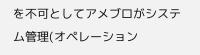を不可としてアメブロがシステム管理(オペレーション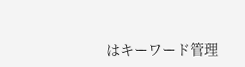はキーワード管理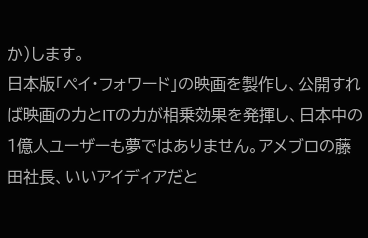か)します。
日本版「ペイ・フォワード」の映画を製作し、公開すれば映画の力とITの力が相乗効果を発揮し、日本中の1億人ユーザーも夢ではありません。アメブロの藤田社長、いいアイディアだと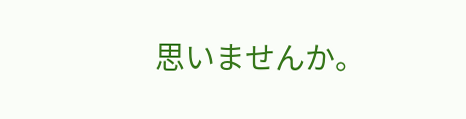思いませんか。